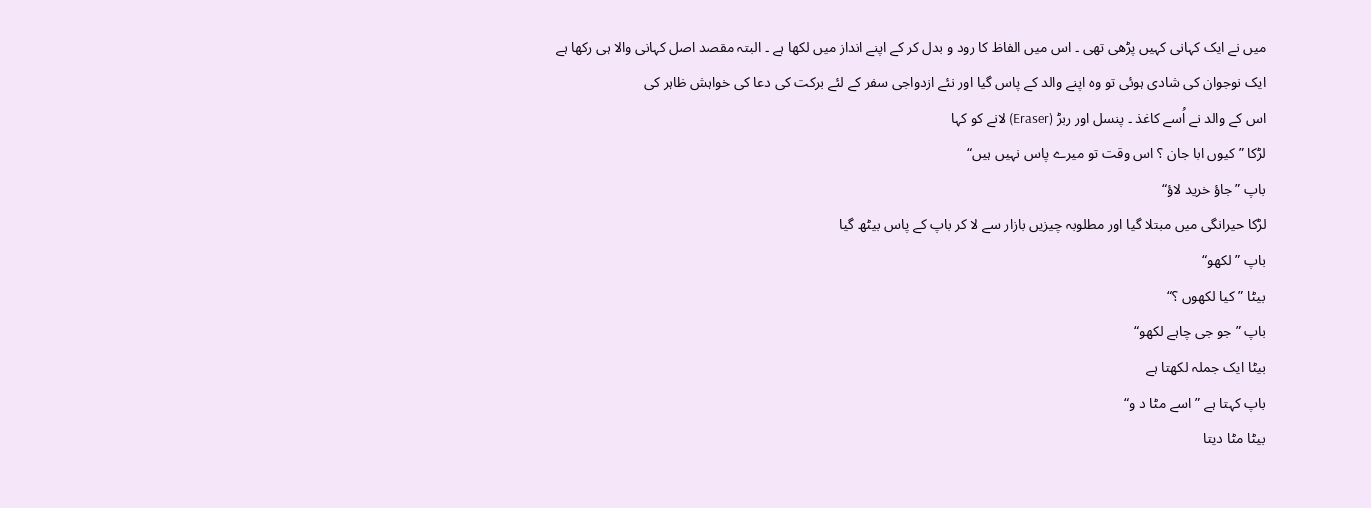میں نے ایک کہانی کہیں پڑھی تھی ۔ اس میں الفاظ کا رود و بدل کر کے اپنے انداز میں لکھا ہے ۔ البتہ مقصد اصل کہانی والا ہی رکھا ہے
ایک نوجوان کی شادی ہوئی تو وہ اپنے والد کے پاس گیا اور نئے ازدواجی سفر کے لئے برکت کی دعا کی خواہش ظاہر کی
اس کے والد نے اُسے کاغذ ۔ پنسل اور ربڑ (Eraser) لانے کو کہا
لڑکا ”کیوں ابا جان ؟ اس وقت تو میرے پاس نہیں ہیں“
باپ ”جاؤ خرید لاؤ“
لڑکا حیرانگی میں مبتلا گیا اور مطلوبہ چیزیں بازار سے لا کر باپ کے پاس بیٹھ گیا
باپ ”لکھو“
بیٹا ”کیا لکھوں ؟“
باپ ”جو جی چاہے لکھو“
بیٹا ایک جملہ لکھتا ہے
باپ کہتا ہے ”اسے مٹا د و“
بیٹا مٹا دیتا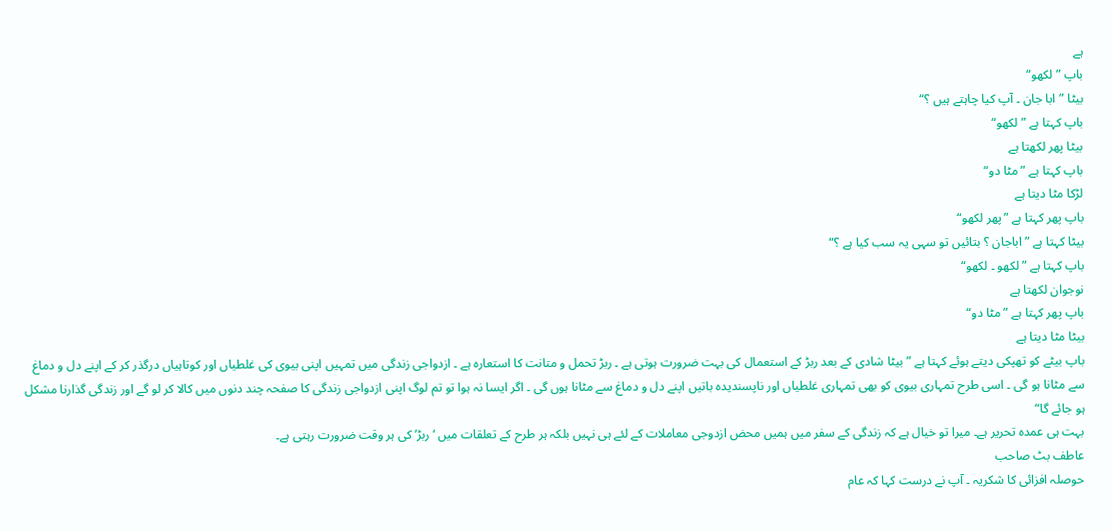ہے
باپ ”لکھو“
بیٹا ”ابا جان ۔ آپ کیا چاہتے ہیں ؟“
باپ کہتا ہے ”لکھو“
بیٹا پھر لکھتا ہے
باپ کہتا ہے ”مٹا دو“
لڑکا مٹا دیتا ہے
باپ پھر کہتا ہے ”پھر لکھو“
بیٹا کہتا ہے ”اباجان ؟ بتائیں تو سہی یہ سب کیا ہے ؟“
باپ کہتا ہے ”لکھو ۔ لکھو“
نوجوان لکھتا ہے
باپ پھر کہتا ہے ”مٹا دو“
بیٹا مٹا دیتا ہے
باپ بیٹے کو تھپکی دیتے ہوئے کہتا ہے ” بیٹا شادی کے بعد ربڑ کے استعمال کی بہت ضرورت ہوتی ہے ۔ ربڑ تحمل و متانت کا استعارہ ہے ۔ ازدواجی زندگی میں تمہیں اپنی بیوی کی غلطیاں اور کوتاہیاں درگذر کر کے اپنے دل و دماغ سے مٹانا ہو گی ۔ اسی طرح تمہاری بیوی کو بھی تمہاری غلطیاں اور ناپسندیدہ باتیں اپنے دل و دماغ سے مٹانا ہوں گی ۔ اگر ایسا نہ ہوا تو تم لوگ اپنی ازدواجی زندگی کا صفحہ چند دنوں میں کالا کر لو گے اور زندگی گذارنا مشکل ہو جائے گا“
بہت ہی عمدہ تحریر ہے۔ میرا تو خیال ہے کہ زندگی کے سفر میں ہمیں محض ازدوجی معاملات کے لئے ہی نہیں بلکہ ہر طرح کے تعلقات میں ‘ربڑ’ کی ہر وقت ضرورت رہتی ہے۔
عاطف بٹ صاحب
حوصلہ افزائی کا شکریہ ۔ آپ نے درست کہا کہ عام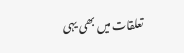تعلقات میں بھی یہی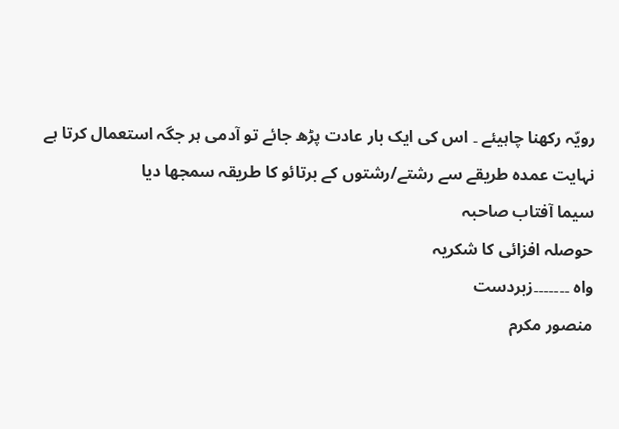رویّہ رکھنا چاہیئے ۔ اس کی ایک بار عادت پڑھ جائے تو آدمی ہر جگہ استعمال کرتا ہے
نہایت عمدہ طریقے سے رشتے/رشتوں کے برتائو کا طریقہ سمجھا دیا
سیما آفتاب صاحبہ
حوصلہ افزائی کا شکریہ
واہ ۔۔۔۔۔۔۔زبردست
منصور مکرم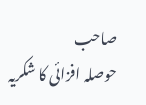صاحب
حوصلہ افزائی کا شکریہ